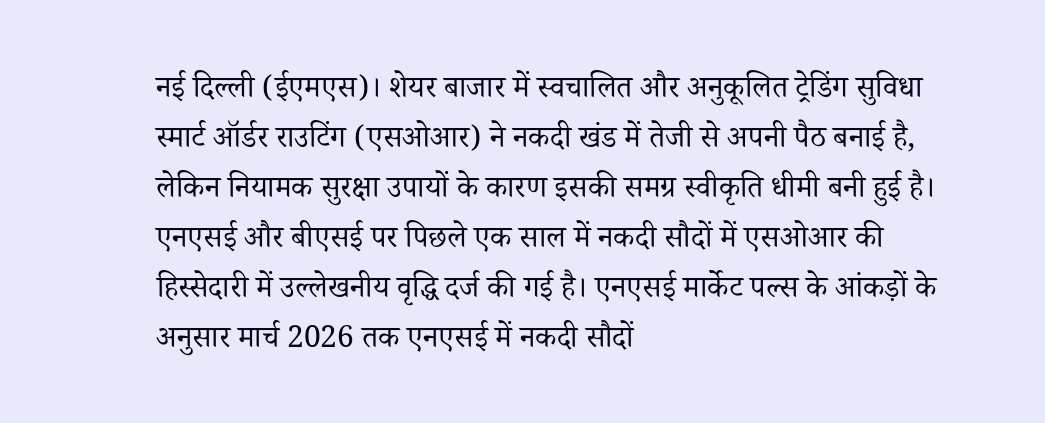नई दिल्ली (ईएमएस)। शेयर बाजार में स्वचालित और अनुकूलित ट्रेडिंग सुविधा स्मार्ट ऑर्डर राउटिंग (एसओआर) ने नकदी खंड में तेजी से अपनी पैठ बनाई है, लेकिन नियामक सुरक्षा उपायों के कारण इसकी समग्र स्वीकृति धीमी बनी हुई है। एनएसई और बीएसई पर पिछले एक साल में नकदी सौदों में एसओआर की हिस्सेदारी में उल्लेखनीय वृद्धि दर्ज की गई है। एनएसई मार्केट पल्स के आंकड़ों के अनुसार मार्च 2026 तक एनएसई में नकदी सौदों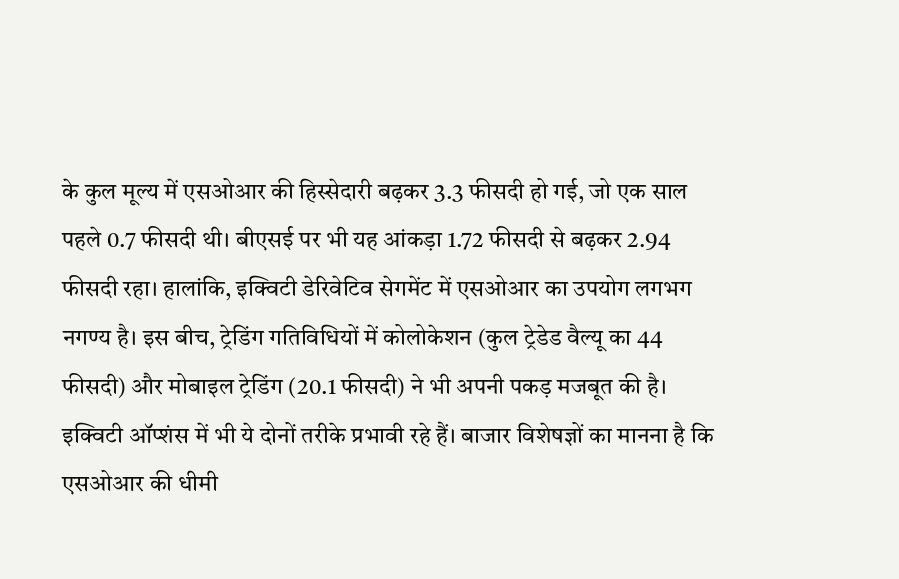के कुल मूल्य में एसओआर की हिस्सेदारी बढ़कर 3.3 फीसदी हो गई, जो एक साल पहले 0.7 फीसदी थी। बीएसई पर भी यह आंकड़ा 1.72 फीसदी से बढ़कर 2.94 फीसदी रहा। हालांकि, इक्विटी डेरिवेटिव सेगमेंट में एसओआर का उपयोग लगभग नगण्य है। इस बीच, ट्रेडिंग गतिविधियों में कोलोकेशन (कुल ट्रेडेड वैल्यू का 44 फीसदी) और मोबाइल ट्रेडिंग (20.1 फीसदी) ने भी अपनी पकड़ मजबूत की है। इक्विटी ऑप्शंस में भी ये दोनों तरीके प्रभावी रहे हैं। बाजार विशेषज्ञों का मानना है कि एसओआर की धीमी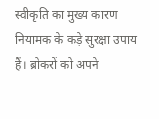स्वीकृति का मुख्य कारण नियामक के कड़े सुरक्षा उपाय हैं। ब्रोकरों को अपने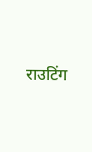राउटिंग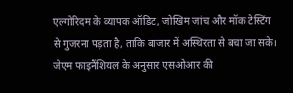एल्गोरिदम के व्यापक ऑडिट, जोखिम जांच और मॉक टेस्टिंग से गुजरना पड़ता है, ताकि बाजार में अस्थिरता से बचा जा सके। जेएम फाइनैंशियल के अनुसार एसओआर की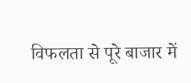विफलता से पूरे बाजार में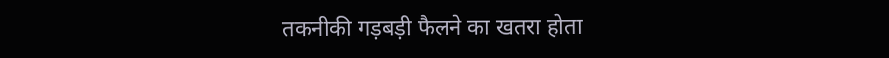तकनीकी गड़बड़ी फैलने का खतरा होता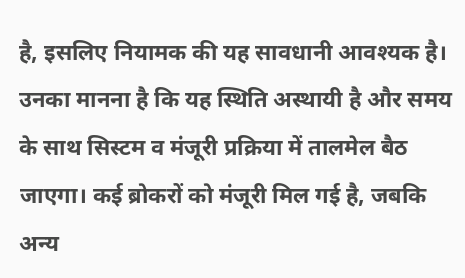है, इसलिए नियामक की यह सावधानी आवश्यक है। उनका मानना है कि यह स्थिति अस्थायी है और समय के साथ सिस्टम व मंजूरी प्रक्रिया में तालमेल बैठ जाएगा। कई ब्रोकरों को मंजूरी मिल गई है, जबकि अन्य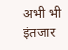अभी भी इंतजार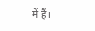में हैं।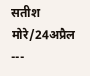सतीश मोरे/24अप्रैल ---